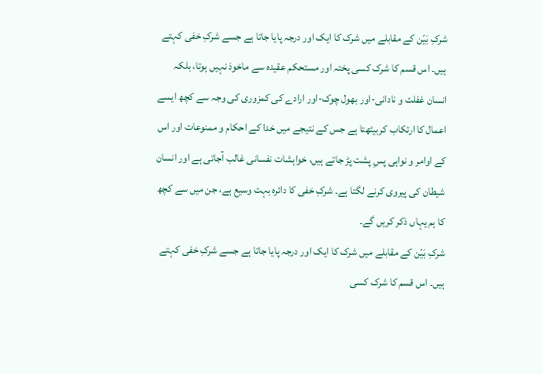شرکِ بَیّن کے مقابلے میں شرک کا ایک اور درجہ پایا جاتا ہے جسے شرکِ خفی کہتے ہیں۔ اس قسم کا شرک کسی پختہ اور مستحکم عقیدہ سے ماخوذ نہیں ہوتا، بلکہ انسان غفلت و نادانی-اور بھول چوک-اور ارادے کی کمزوری کی وجہ سے کچھ ایسے اعمال کا ارتکاب کربیٹھتا ہے جس کے نتیجے میں خدا کے احکام و ممنوعات اور اس کے اوامر و نواہی پسِ پشت پڑ جاتے ہیں، خواہشات نفسانی غالب آجاتی ہے اور انسان شیطان کی پیروی کرنے لگتا ہے۔ شرکِ خفی کا دائرہ بہت وسیع ہے، جن میں سے کچھ کا ہم یہاں ذکر کریں گے۔
شرکِ بَیّن کے مقابلے میں شرک کا ایک اور درجہ پایا جاتا ہے جسے شرکِ خفی کہتے ہیں۔ اس قسم کا شرک کسی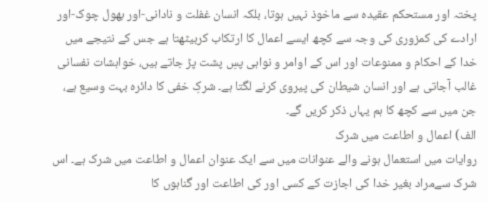پختہ اور مستحکم عقیدہ سے ماخوذ نہیں ہوتا، بلکہ انسان غفلت و نادانی-اور بھول چوک-اور ارادے کی کمزوری کی وجہ سے کچھ ایسے اعمال کا ارتکاب کربیٹھتا ہے جس کے نتیجے میں خدا کے احکام و ممنوعات اور اس کے اوامر و نواہی پسِ پشت پڑ جاتے ہیں، خواہشات نفسانی غالب آجاتی ہے اور انسان شیطان کی پیروی کرنے لگتا ہے۔ شرکِ خفی کا دائرہ بہت وسیع ہے، جن میں سے کچھ کا ہم یہاں ذکر کریں گے۔
الف) اعمال و اطاعت میں شرک
روایات میں استعمال ہونے والے عنوانات میں سے ایک عنوان اعمال و اطاعت میں شرک ہے۔ اس شرک سےمراد بغیر خدا کی اجازت کے کسی اور کی اطاعت اور گناہوں کا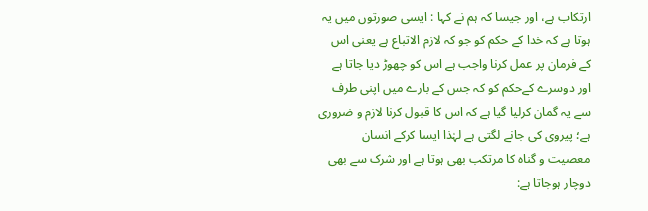ارتکاب ہے، اور جیسا کہ ہم نے کہا : ایسی صورتوں میں یہ ہوتا ہے کہ خدا کے حکم کو جو کہ لازم الاتباع ہے یعنی اس کے فرمان پر عمل کرنا واجب ہے اس کو چھوڑ دیا جاتا ہے اور دوسرے کےحکم کو کہ جس کے بارے میں اپنی طرف سے یہ گمان کرلیا گیا ہے کہ اس کا قبول کرنا لازم و ضروری ہے؛ پیروی کی جانے لگتی ہے لہٰذا ایسا کرکے انسان معصیت و گناہ کا مرتکب بھی ہوتا ہے اور شرک سے بھی دوچار ہوجاتا ہے: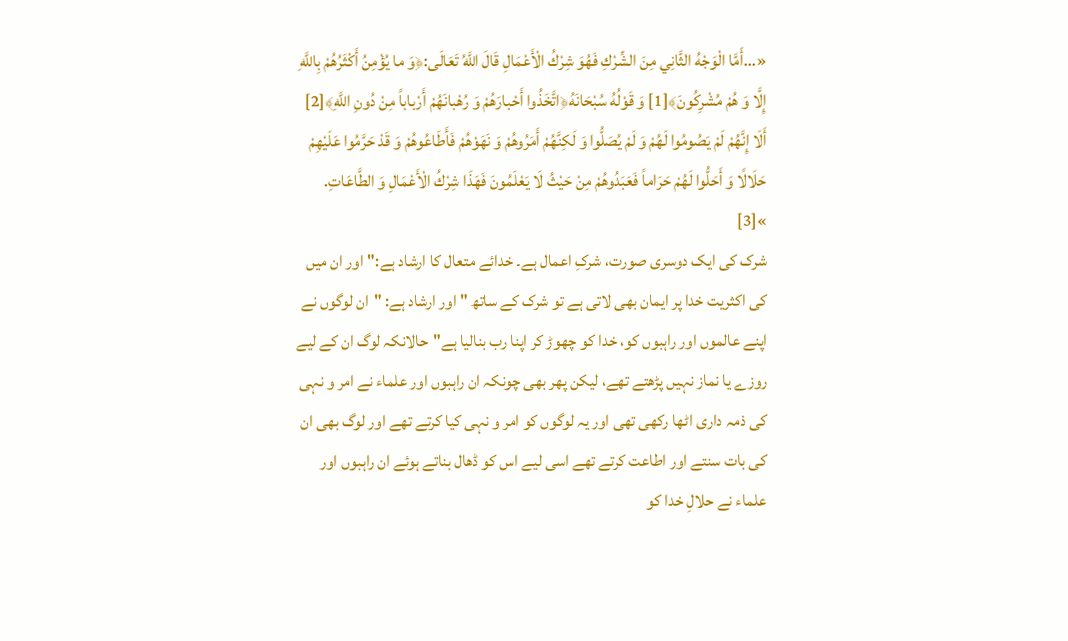«...أَمَّا الْوَجْهُ الثَّانِي مِنَ الشِّرْكِ فَهُوَ شِرْكُ الْأَعْمَالِ قَالَ اللَّهُ تَعَالَى:﴿وَ ما يُؤْمِنُ أَكْثَرُهُمْ بِاللَّهِ إِلَّا وَ هُمْ مُشْرِكُونَ﴾[1] وَ قَوْلُهُ سُبْحَانَهُ﴿اتَّخَذُوا أَحْبارَهُمْ وَ رُهْبانَهُمْ أَرْباباً مِنْ دُونِ اللَّهِ﴾[2] أَلَا إِنَّهُمْ لَمْ يَصُومُوا لَهُمْ وَ لَمْ يُصَلُّوا وَ لَكِنَّهُمْ أَمَرُوهُمْ وَ نَهَوْهُمْ فَأَطَاعُوهُمْ وَ قَدْ حَرَّمُوا عَلَيْهِمْ حَلَالًا وَ أَحَلُّوا لَهُمْ حَرَاماً فَعَبَدُوهُمْ مِنْ حَيْثُ لَا يَعْلَمُونَ فَهَذَا شِرْكُ الْأَعْمَالِ وَ الطَّاعَاتِ. »[3]
شرک کی ایک دوسری صورت، شرکِ اعمال ہے۔ خدائے متعال کا ارشاد ہے:"اور ان میں کی اکثریت خدا پر ایمان بھی لاتی ہے تو شرک کے ساتھ " اور ارشاد ہے: "ان لوگوں نے اپنے عالموں اور راہبوں کو، خدا کو چھوڑ کر اپنا رب بنالیا ہے"حالانکہ لوگ ان کے لیے روزے یا نماز نہیں پڑھتے تھے، لیکن پھر بھی چونکہ ان راہبوں اور علماء نے امر و نہی کی ذمہ داری اٹھا رکھی تھی اور یہ لوگوں کو امر و نہی کیا کرتے تھے اور لوگ بھی ان کی بات سنتے اور اطاعت کرتے تھے اسی لیے اس کو ڈھال بناتے ہوئے ان راہبوں اور علماء نے حلالِ خدا کو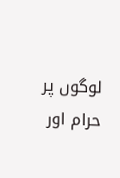لوگوں پر حرام اور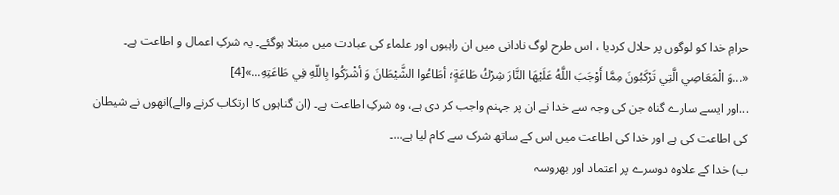حرامِ خدا کو لوگوں پر حلال کردیا ، اس طرح لوگ نادانی میں ان راہبوں اور علماء کی عبادت میں مبتلا ہوگئے۔ یہ شرکِ اعمال و اطاعت ہے۔
«...وَ الْمَعَاصِي الَّتِي تَرْكَبُونَ مِمَّا أَوْجَبَ اللَّهُ عَلَيْهَا النَّارَ شِرْكُ طَاعَةٍ؛ أطَاعُوا الشَّیْطَانَ وَ أشْرَکُوا بِاللّهِ فِي طَاعَتِهِ...»[4]
...اور ایسے سارے گناہ جن کی وجہ سے خدا نے ان پر جہنم واجب کر دی ہے، وہ شرکِ اطاعت ہے۔ (ان گناہوں کا ارتکاب کرنے والے)انھوں نے شیطان کی اطاعت کی ہے اور خدا کی اطاعت میں اس کے ساتھ شرک سے کام لیا ہے...۔
ب) خدا کے علاوہ دوسرے پر اعتماد اور بھروسہ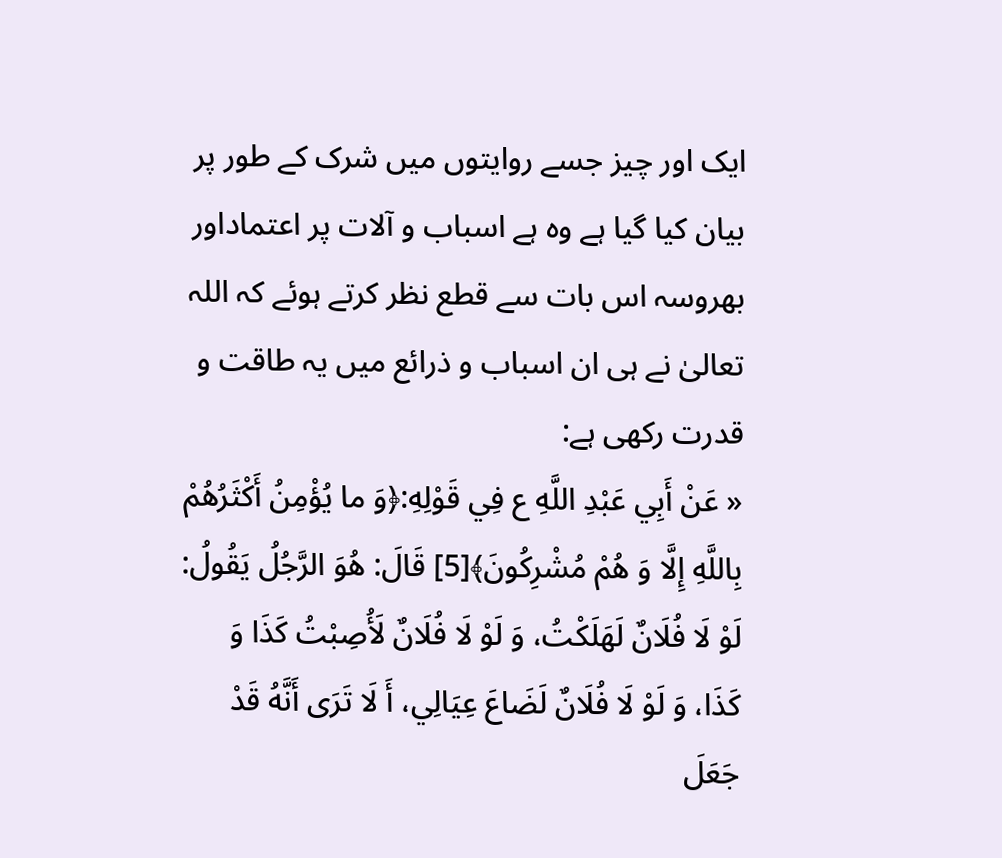ایک اور چیز جسے روایتوں میں شرک کے طور پر بیان کیا گیا ہے وہ ہے اسباب و آلات پر اعتماداور بھروسہ اس بات سے قطع نظر کرتے ہوئے کہ اللہ تعالیٰ نے ہی ان اسباب و ذرائع میں یہ طاقت و قدرت رکھی ہے:
« عَنْ أَبِي عَبْدِ اللَّهِ ع فِي قَوْلِهِ:﴿وَ ما يُؤْمِنُ أَكْثَرُهُمْ بِاللَّهِ إِلَّا وَ هُمْ مُشْرِكُونَ﴾[5] قَالَ: هُوَ الرَّجُلُ يَقُولُ: لَوْ لَا فُلَانٌ لَهَلَكْتُ، وَ لَوْ لَا فُلَانٌ لَأُصِبْتُ كَذَا وَ كَذَا، وَ لَوْ لَا فُلَانٌ لَضَاعَ عِيَالِي، أَ لَا تَرَى أَنَّهُ قَدْ جَعَلَ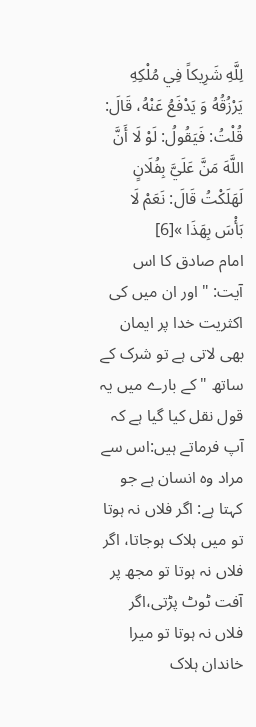لِلَّهِ شَرِيكاً فِي مُلْكِهِ يَرْزُقُهُ وَ يَدْفَعُ عَنْهُ، قَالَ: قُلْتُ: فَيَقُولُ: لَوْ لَا أَنَّ اللَّهَ مَنَّ عَلَيَّ بِفُلَانٍ لَهَلَكْتُ قَالَ: نَعَمْ لَا بَأْسَ بِهَذَا »[6]
امام صادق کا اس آیت: " اور ان میں کی اکثریت خدا پر ایمان بھی لاتی ہے تو شرک کے ساتھ " کے بارے میں یہ قول نقل کیا گیا ہے کہ آپ فرماتے ہیں:اس سے مراد وہ انسان ہے جو کہتا ہے: اگر فلاں نہ ہوتا تو میں ہلاک ہوجاتا، اگر فلاں نہ ہوتا تو مجھ پر آفت ٹوٹ پڑتی،اگر فلاں نہ ہوتا تو میرا خاندان ہلاک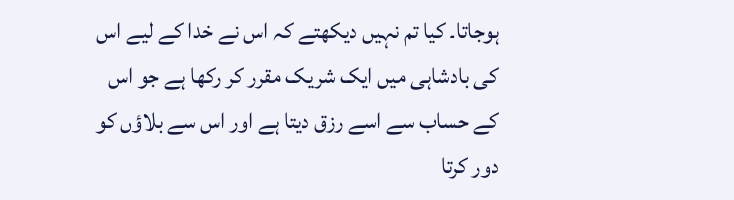ہوجاتا۔ کیا تم نہیں دیکھتے کہ اس نے خدا کے لیے اس کی بادشاہی میں ایک شریک مقرر کر رکھا ہے جو اس کے حساب سے اسے رزق دیتا ہے اور اس سے بلاؤں کو دور کرتا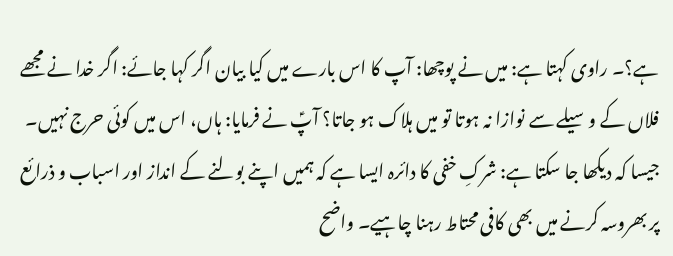ہے؟۔ راوی کہتا ہے: میں نے پوچھا: آپ کا اس بارے میں کیا بیان اگر کہا جائے: اگر خدا نے مجھے فلاں کے وسیلے سے نوازا نہ ہوتا تو میں ہلاک ہو جاتا؟ آپؑ نے فرمایا: ہاں، اس میں کوئی حرج نہیں۔
جیسا کہ دیکھا جا سکتا ہے: شرکِ خفی کا دائرہ ایسا ہے کہ ہمیں اپنے بولنے کے انداز اور اسباب و ذرائع پر بھروسہ کرنے میں بھی کافی محتاط رہنا چاہیے۔ واضح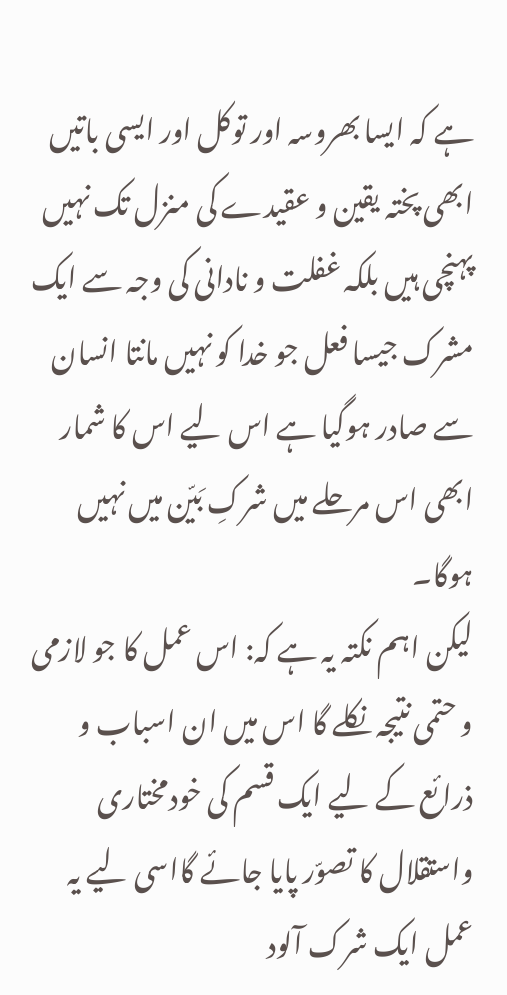ہے کہ ایسا بھروسہ اور توکل اور ایسی باتیں ابھی پختہ یقین و عقیدے کی منزل تک نہیں پہنچی ہیں بلکہ غفلت و نادانی کی وجہ سے ایک مشرک جیسا فعل جو خدا کو نہیں مانتا انسان سے صادر ہوگیا ہے اس لیے اس کا شمار ابھی اس مرحلے میں شرکِ بَیّن میں نہیں ہوگا۔
لیکن اہم نکتہ یہ ہے کہ: اس عمل کا جو لازمی و حتمی نتیجہ نکلے گا اس میں ان اسباب و ذرائع کے لیے ایک قسم کی خودمختاری واستقلال کا تصوّر پایا جائے گااسی لیے یہ عمل ایک شرک آلود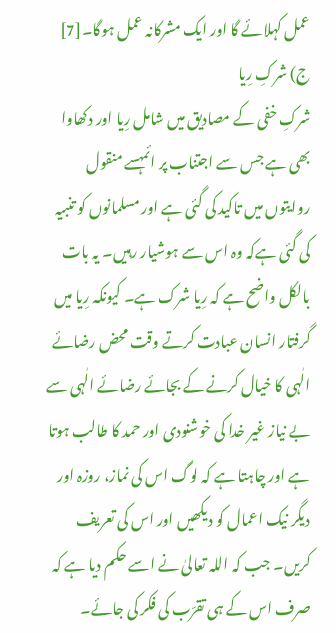عمل کہلائے گا اور ایک مشرکانہ عمل ہوگا۔[7]
ج) شرکِ رِیا
شرکِ خفی کے مصادیق میں شامل رِیا اور دکھاوا بھی ہے جس سے اجتناب پر ائمہسے منقول روایتوں میں تاکید کی گئی ہے اور مسلمانوں کو تنبیہ کی گئی ہےکہ وہ اس سے ہوشیار رہیں۔ یہ بات بالکل واضح ہے کہ رِیا شرک ہے۔ کیونکہ رِیا میں گرفتار انسان عبادت کرتے وقت محض رضائے الٰہی کا خیال کرنے کے بجائے رضائے الٰہی سے بے نیاز غیر خدا کی خوشنودی اور حمد کا طالب ہوتا ہے اور چاہتا ہے کہ لوگ اس کی نماز، روزہ اور دیگر نیک اعمال کو دیکھیں اور اس کی تعریف کریں۔ جب کہ اللہ تعالیٰ نے اسے حکم دیا ہے کہ صرف اس کے ہی تقرّب کی فکر کی جائے۔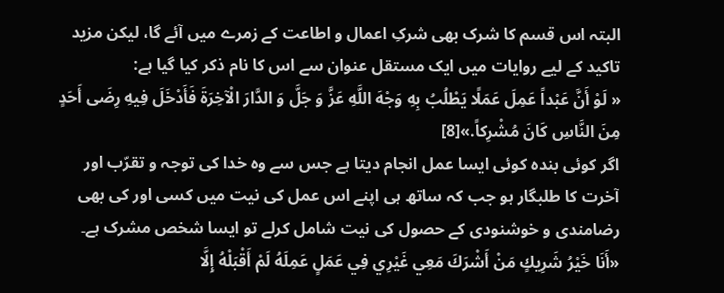البتہ اس قسم کا شرک بھی شرکِ اعمال و اطاعت کے زمرے میں آئے گا، لیکن مزید تاکید کے لیے روایات میں ایک مستقل عنوان سے اس کا نام ذکر کیا گیا ہے:
« لَوْ أَنَّ عَبْداً عَمِلَ عَمَلًا يَطْلُبُ بِهِ وَجْهَ اللَّهِ عَزَّ وَ جَلَّ وَ الدَّارَ الْآخِرَةَ فَأَدْخَلَ فِيهِ رِضَى أَحَدٍ مِنَ النَّاسِ كَانَ مُشْرِكاً.»[8]
اگر کوئی بندہ کوئی ایسا عمل انجام دیتا ہے جس سے وہ خدا کی توجہ و تقرّب اور آخرت کا طلبگار ہو جب کہ ساتھ ہی اپنے اس عمل کی نیت میں کسی اور کی بھی رضامندی و خوشنودی کے حصول کی نیت شامل کرلے تو ایسا شخص مشرک ہے۔
«أَنَا خَيْرُ شَرِيكٍ مَنْ أَشْرَكَ مَعِي غَيْرِي فِي عَمَلٍ عَمِلَهُ لَمْ أَقْبَلْهُ إِلَّا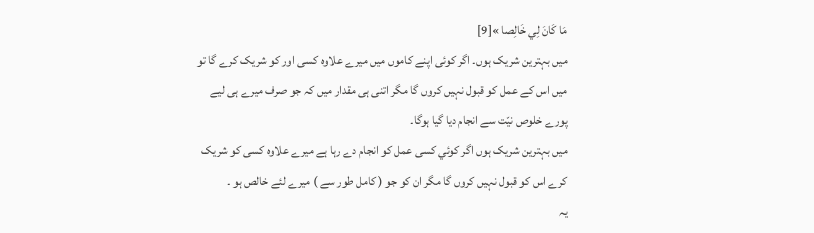مَا كَانَ لِي خَالِصا »[9]
میں بہترین شریک ہوں۔ اگر کوئی اپنے کاموں میں میرے علاوہ کسی اور کو شریک کرے گا تو میں اس کے عمل کو قبول نہیں کروں گا مگر اتنی ہی مقدار میں کہ جو صرف میرے ہی لیے پورے خلوص نیّت سے انجام دیا گیا ہوگا۔
میں بہترین شریک ہوں اگر کوئي کسی عمل کو انجام دے رہا ہے میرے علاوہ کسی کو شریک کرے اس کو قبول نہیں کروں گا مگر ان کو جو ( کامل طور سے ) میرے لئے خالص ہو ۔
یہ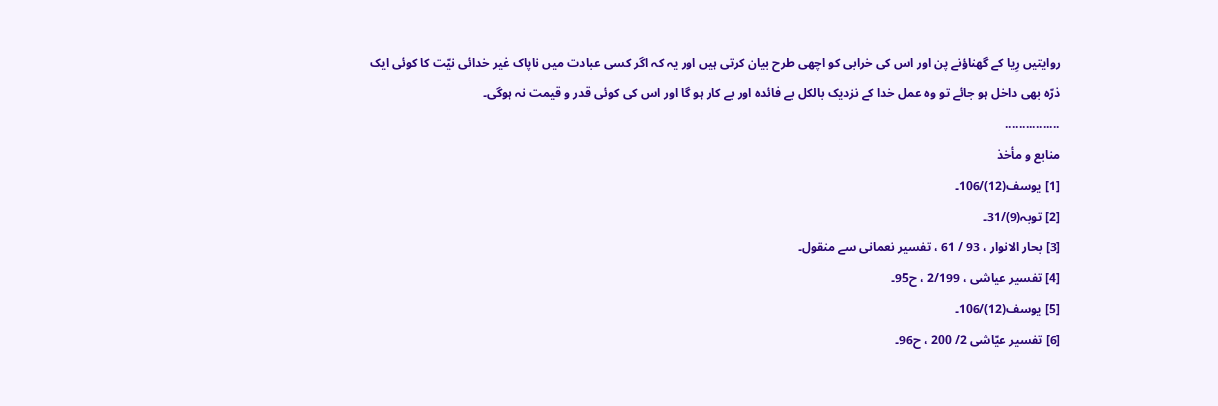روایتیں رِیا کے گھناؤنے پن اور اس کی خرابی کو اچھی طرح بیان کرتی ہیں اور یہ کہ اگر کسی عبادت میں ناپاک غیر خدائی نیّت کا کوئی ایک ذرّہ بھی داخل ہو جائے تو وہ عمل خدا کے نزدیک بالکل بے فائدہ اور بے کار ہو گا اور اس کی کوئی قدر و قیمت نہ ہوگی۔
................
منابع و مأخذ
[1] یوسف(12)/106۔
[2] توبہ(9)/31۔
[3] بحار الانوار ، 93 / 61 ، تفسیر نعمانی سے منقول۔
[4] تفسیر عیاشی ، 2/199 ، ح95۔
[5] یوسف(12)/106۔
[6] تفسیر عیّاشی 2/ 200 ، ح96۔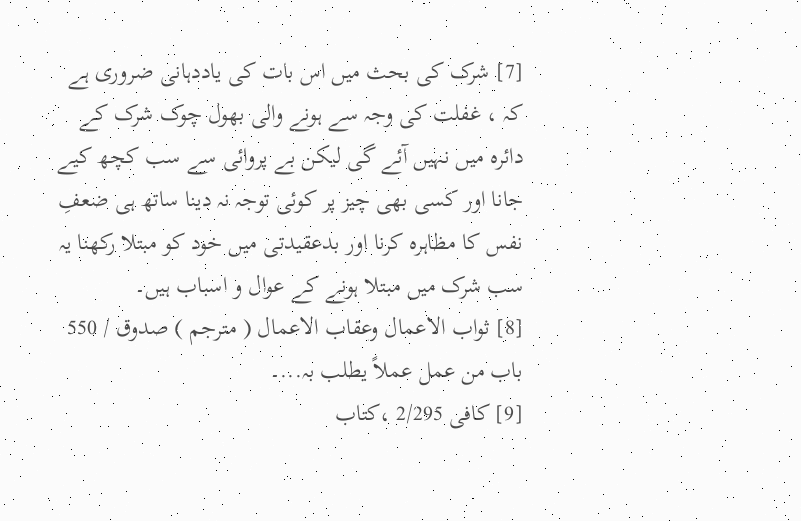[7] شرک کی بحث میں اس بات کی یاددہانی ضروری ہے کہ ، غفلت کی وجہ سے ہونے والی بھول چوک شرک کے دائرہ میں نہیں آئے گی لیکن بے پروائی سے سب کچھ کیے جانا اور کسی بھی چیز پر کوئی توجہ نہ دینا ساتھ ہی ضعفِ نفس کا مظاہرہ کرنا اور بدعقیدتی میں خود کو مبتلا رکھنا یہ سب شرک میں مبتلا ہونے کے عوال و اسباب ہیں۔
[8] ثواب الاعمال وعقاب الاعمال ( مترجم ) صدوق / 550 باب من عمل عملاً یطلب بہ...۔
[9] کافی 2/295 ،کتاب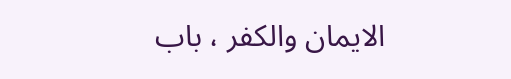الایمان والکفر ، باب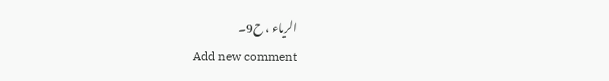الریاء ، ح9۔
Add new comment